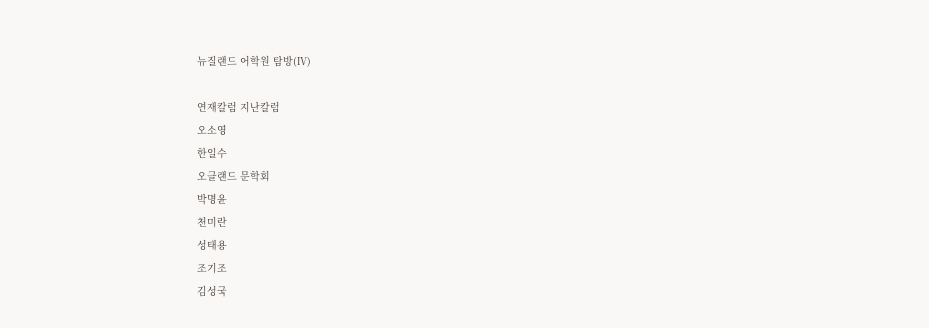뉴질랜드 어학원 탐방(Ⅳ)

연재칼럼 지난칼럼
오소영
한일수
오클랜드 문학회
박명윤
천미란
성태용
조기조
김성국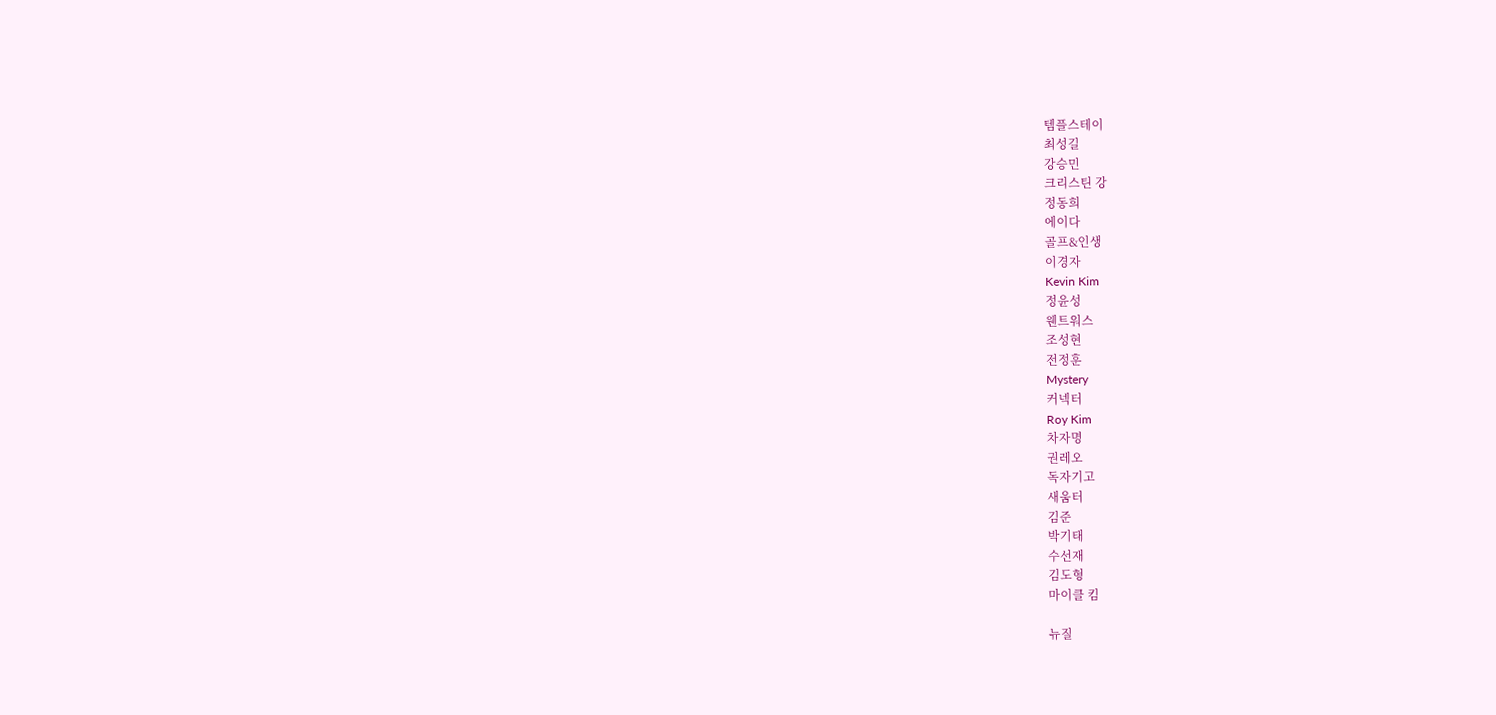템플스테이
최성길
강승민
크리스틴 강
정동희
에이다
골프&인생
이경자
Kevin Kim
정윤성
웬트워스
조성현
전정훈
Mystery
커넥터
Roy Kim
차자명
권레오
독자기고
새움터
김준
박기태
수선재
김도형
마이클 킴

뉴질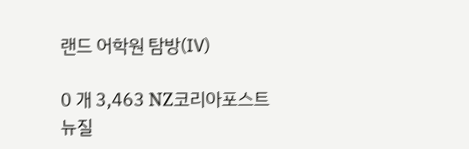랜드 어학원 탐방(Ⅳ)

0 개 3,463 NZ코리아포스트
뉴질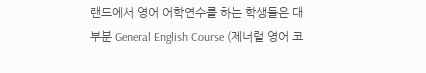랜드에서 영어 어학연수를 하는 학생들은 대부분 General English Course (제너럴 영어 코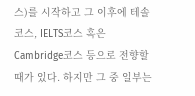스)를 시작하고 그 이후에 테솔코스, IELTS코스 혹은 Cambridge코스 등으로 전향할 때가 있다. 하지만 그 중 일부는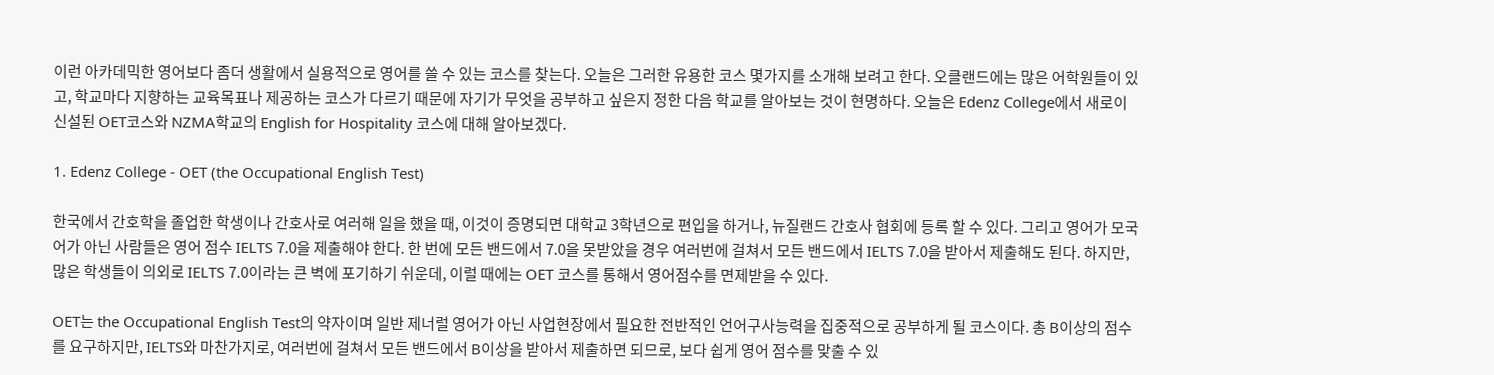이런 아카데믹한 영어보다 좀더 생활에서 실용적으로 영어를 쓸 수 있는 코스를 찾는다. 오늘은 그러한 유용한 코스 몇가지를 소개해 보려고 한다. 오클랜드에는 많은 어학원들이 있고, 학교마다 지향하는 교육목표나 제공하는 코스가 다르기 때문에 자기가 무엇을 공부하고 싶은지 정한 다음 학교를 알아보는 것이 현명하다. 오늘은 Edenz College에서 새로이 신설된 OET코스와 NZMA학교의 English for Hospitality 코스에 대해 알아보겠다.

1. Edenz College - OET (the Occupational English Test)

한국에서 간호학을 졸업한 학생이나 간호사로 여러해 일을 했을 때, 이것이 증명되면 대학교 3학년으로 편입을 하거나, 뉴질랜드 간호사 협회에 등록 할 수 있다. 그리고 영어가 모국어가 아닌 사람들은 영어 점수 IELTS 7.0을 제출해야 한다. 한 번에 모든 밴드에서 7.0을 못받았을 경우 여러번에 걸쳐서 모든 밴드에서 IELTS 7.0을 받아서 제출해도 된다. 하지만, 많은 학생들이 의외로 IELTS 7.0이라는 큰 벽에 포기하기 쉬운데, 이럴 때에는 OET 코스를 통해서 영어점수를 면제받을 수 있다.

OET는 the Occupational English Test의 약자이며 일반 제너럴 영어가 아닌 사업현장에서 필요한 전반적인 언어구사능력을 집중적으로 공부하게 될 코스이다. 총 B이상의 점수를 요구하지만, IELTS와 마찬가지로, 여러번에 걸쳐서 모든 밴드에서 B이상을 받아서 제출하면 되므로, 보다 쉽게 영어 점수를 맞출 수 있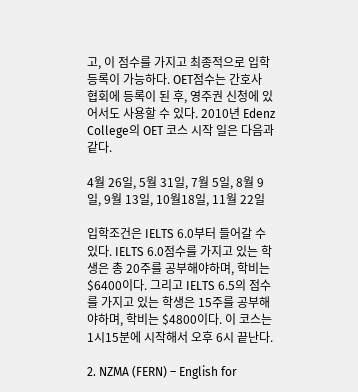고, 이 점수를 가지고 최종적으로 입학등록이 가능하다. OET점수는 간호사 협회에 등록이 된 후, 영주권 신청에 있어서도 사용할 수 있다. 2010년 Edenz College의 OET 코스 시작 일은 다음과 같다.

4월 26일, 5월 31일, 7월 5일, 8월 9일, 9월 13일, 10월18일, 11월 22일

입학조건은 IELTS 6.0부터 들어갈 수 있다. IELTS 6.0점수를 가지고 있는 학생은 총 20주를 공부해야하며, 학비는 $6400이다. 그리고 IELTS 6.5의 점수를 가지고 있는 학생은 15주를 공부해야하며, 학비는 $4800이다. 이 코스는 1시15분에 시작해서 오후 6시 끝난다.

2. NZMA (FERN) – English for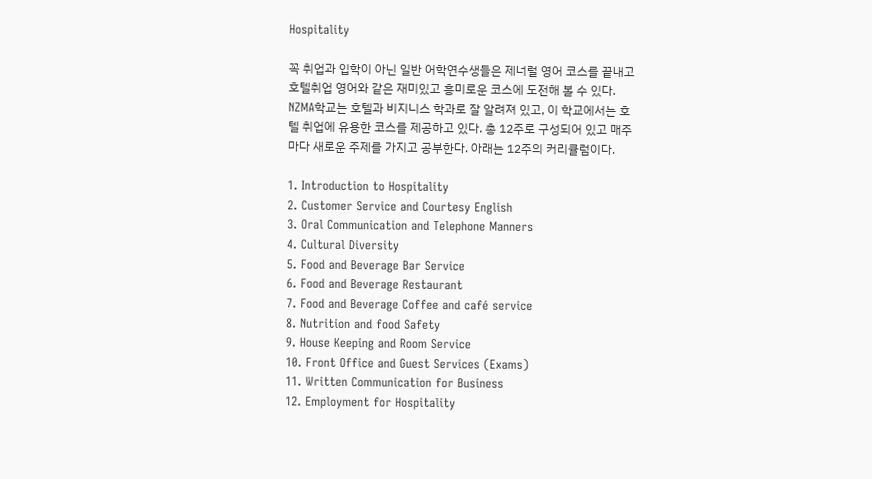Hospitality

꼭 취업과 입학이 아닌 일반 어학연수생들은 제너럴 영어 코스를 끝내고 호텔취업 영어와 같은 재미있고 흥미로운 코스에 도전해 볼 수 있다. NZMA학교는 호텔과 비지니스 학과로 잘 알려져 있고, 이 학교에서는 호텔 취업에 유용한 코스를 제공하고 있다. 총 12주로 구성되어 있고 매주마다 새로운 주제를 가지고 공부한다. 아래는 12주의 커리큘럼이다.

1. Introduction to Hospitality
2. Customer Service and Courtesy English
3. Oral Communication and Telephone Manners
4. Cultural Diversity
5. Food and Beverage Bar Service
6. Food and Beverage Restaurant
7. Food and Beverage Coffee and café service
8. Nutrition and food Safety
9. House Keeping and Room Service
10. Front Office and Guest Services (Exams)
11. Written Communication for Business
12. Employment for Hospitality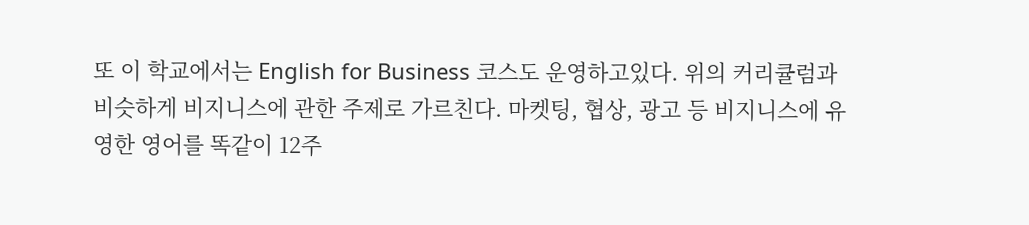또 이 학교에서는 English for Business 코스도 운영하고있다. 위의 커리큘럼과 비슷하게 비지니스에 관한 주제로 가르친다. 마켓팅, 협상, 광고 등 비지니스에 유영한 영어를 똑같이 12주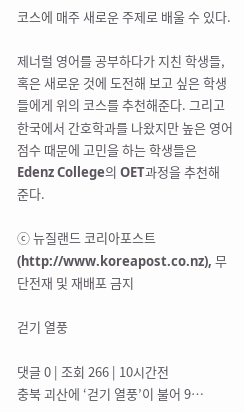코스에 매주 새로운 주제로 배울 수 있다.

제너럴 영어를 공부하다가 지친 학생들, 혹은 새로운 것에 도전해 보고 싶은 학생들에게 위의 코스를 추천해준다. 그리고 한국에서 간호학과를 나왔지만 높은 영어점수 때문에 고민을 하는 학생들은 Edenz College의 OET과정을 추천해 준다.

ⓒ 뉴질랜드 코리아포스트(http://www.koreapost.co.nz), 무단전재 및 재배포 금지

걷기 열풍

댓글 0 | 조회 266 | 10시간전
충북 괴산에 ‘걷기 열풍’이 불어 9…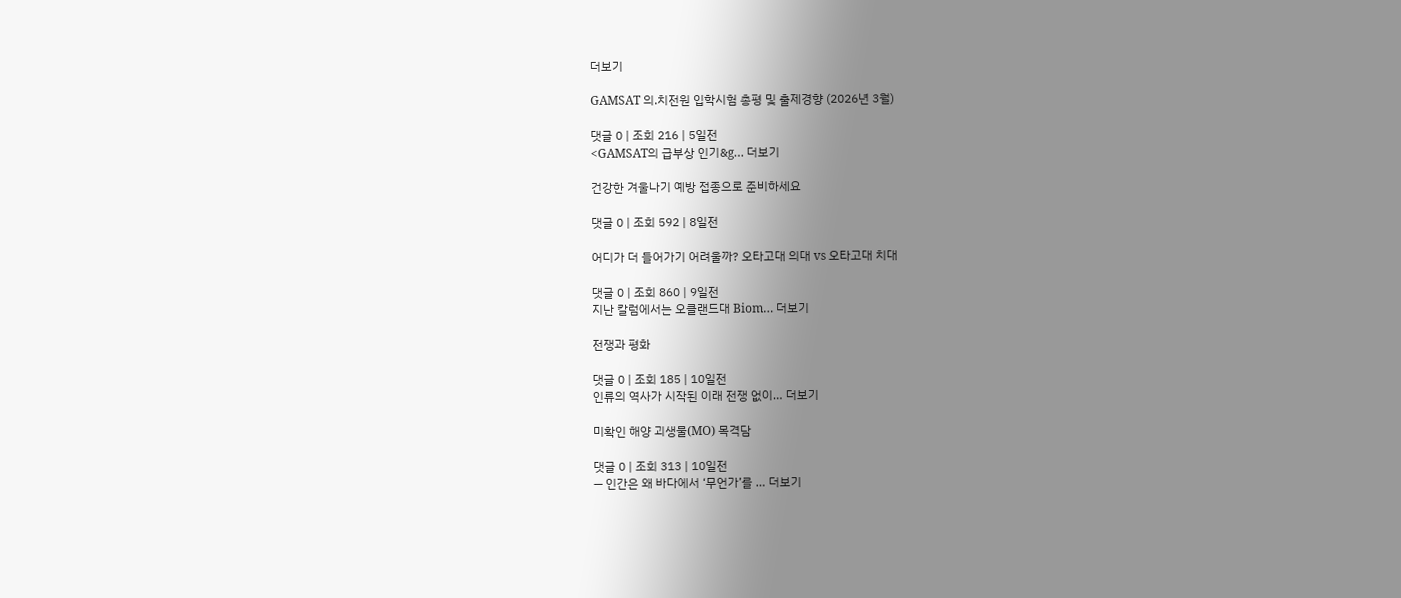더보기

GAMSAT 의.치전원 입학시험 총평 및 출제경향 (2026년 3월)

댓글 0 | 조회 216 | 5일전
<GAMSAT의 급부상 인기&g… 더보기

건강한 겨울나기 예방 접종으로 준비하세요

댓글 0 | 조회 592 | 8일전

어디가 더 들어가기 어려울까? 오타고대 의대 vs 오타고대 치대

댓글 0 | 조회 860 | 9일전
지난 칼럼에서는 오클랜드대 Biom… 더보기

전쟁과 평화

댓글 0 | 조회 185 | 10일전
인류의 역사가 시작된 이래 전쟁 없이… 더보기

미확인 해양 괴생물(MO) 목격담

댓글 0 | 조회 313 | 10일전
— 인간은 왜 바다에서 ‘무언가’를 … 더보기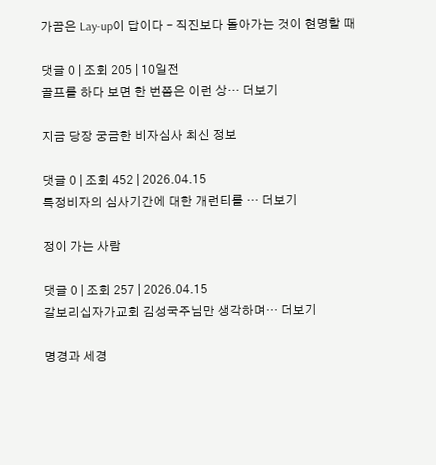가끔은 Lay-up이 답이다 – 직진보다 돌아가는 것이 현명할 때

댓글 0 | 조회 205 | 10일전
골프를 하다 보면 한 번쯤은 이런 상… 더보기

지금 당장 궁금한 비자심사 최신 정보

댓글 0 | 조회 452 | 2026.04.15
특정비자의 심사기간에 대한 개런티를 … 더보기

정이 가는 사람

댓글 0 | 조회 257 | 2026.04.15
갈보리십자가교회 김성국주님만 생각하며… 더보기

명경과 세경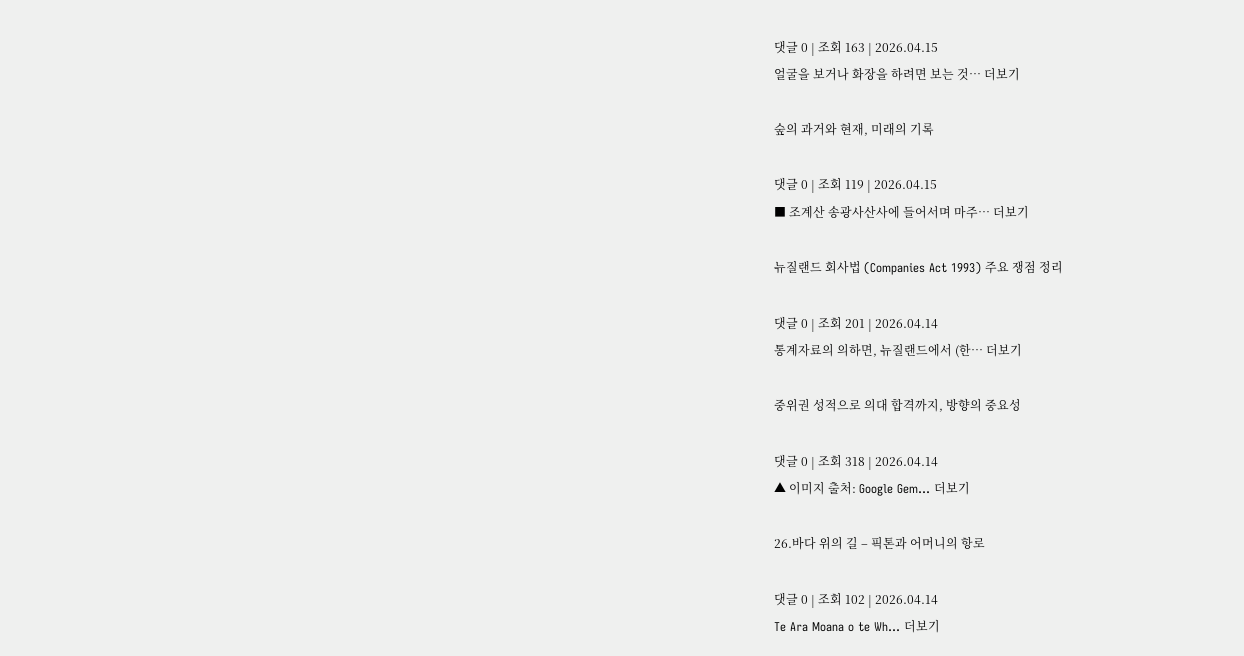댓글 0 | 조회 163 | 2026.04.15
얼굴을 보거나 화장을 하려면 보는 것… 더보기

숲의 과거와 현재, 미래의 기록

댓글 0 | 조회 119 | 2026.04.15
■ 조계산 송광사산사에 들어서며 마주… 더보기

뉴질랜드 회사법 (Companies Act 1993) 주요 쟁점 정리

댓글 0 | 조회 201 | 2026.04.14
통계자료의 의하면, 뉴질랜드에서 (한… 더보기

중위권 성적으로 의대 합격까지, 방향의 중요성

댓글 0 | 조회 318 | 2026.04.14
▲ 이미지 출처: Google Gem… 더보기

26.바다 위의 길 – 픽톤과 어머니의 항로

댓글 0 | 조회 102 | 2026.04.14
Te Ara Moana o te Wh… 더보기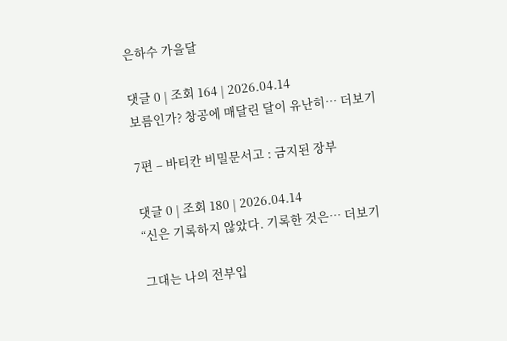은하수 가을달

댓글 0 | 조회 164 | 2026.04.14
보름인가? 창공에 매달린 달이 유난히… 더보기

7편 – 바티칸 비밀문서고 : 금지된 장부

댓글 0 | 조회 180 | 2026.04.14
“신은 기록하지 않았다. 기록한 것은… 더보기

그대는 나의 전부입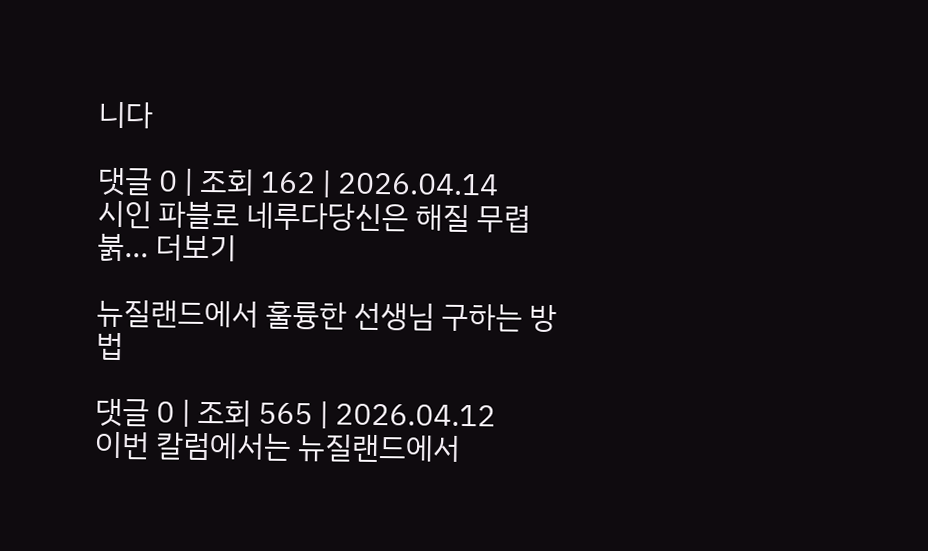니다

댓글 0 | 조회 162 | 2026.04.14
시인 파블로 네루다당신은 해질 무렵붉… 더보기

뉴질랜드에서 훌륭한 선생님 구하는 방법

댓글 0 | 조회 565 | 2026.04.12
이번 칼럼에서는 뉴질랜드에서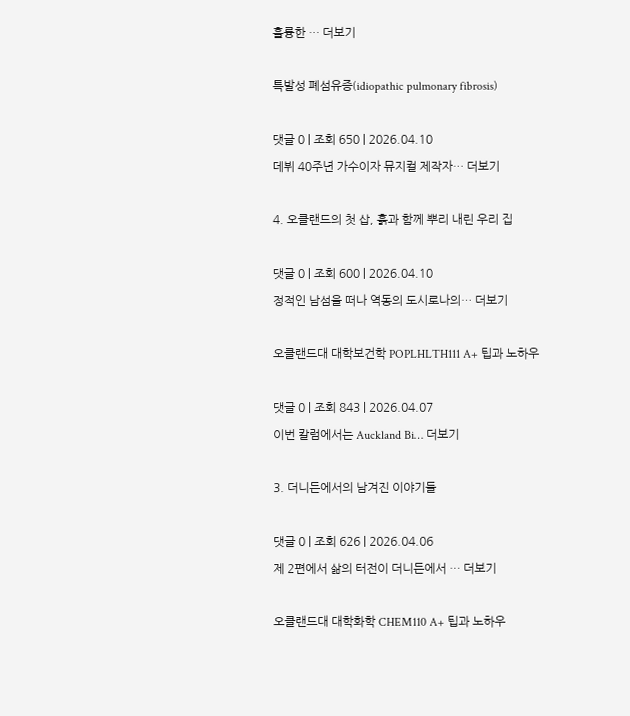훌륭한 … 더보기

특발성 폐섬유증(idiopathic pulmonary fibrosis)

댓글 0 | 조회 650 | 2026.04.10
데뷔 40주년 가수이자 뮤지컬 제작자… 더보기

4. 오클랜드의 첫 삽, 흙과 함께 뿌리 내린 우리 집

댓글 0 | 조회 600 | 2026.04.10
정적인 남섬을 떠나 역동의 도시로나의… 더보기

오클랜드대 대학보건학 POPLHLTH111 A+ 팁과 노하우

댓글 0 | 조회 843 | 2026.04.07
이번 칼럼에서는 Auckland Bi… 더보기

3. 더니든에서의 남겨진 이야기들

댓글 0 | 조회 626 | 2026.04.06
제 2편에서 삶의 터전이 더니든에서 … 더보기

오클랜드대 대학화학 CHEM110 A+ 팁과 노하우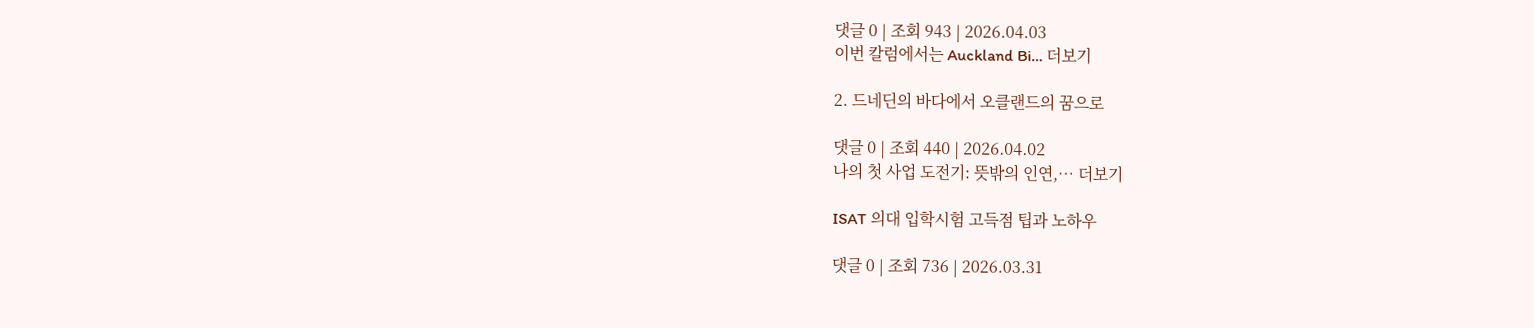댓글 0 | 조회 943 | 2026.04.03
이번 칼럼에서는 Auckland Bi… 더보기

2. 드네딘의 바다에서 오클랜드의 꿈으로

댓글 0 | 조회 440 | 2026.04.02
나의 첫 사업 도전기: 뜻밖의 인연,… 더보기

ISAT 의대 입학시험 고득점 팁과 노하우

댓글 0 | 조회 736 | 2026.03.31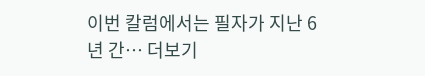이번 칼럼에서는 필자가 지난 6년 간… 더보기